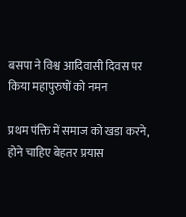बसपा ने विश्व आदिवासी दिवस पर किया महापुरुषों को नमन

प्रथम पंक्ति में समाज को खडा करने, होने चाहिए बेहतर प्रयास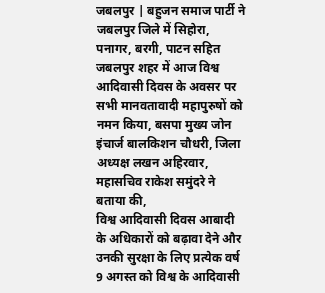जबलपुर | बहुजन समाज पार्टी ने जबलपुर जिले में सिहोरा, पनागर, बरगी, पाटन सहित जबलपुर शहर में आज विश्व आदिवासी दिवस के अवसर पर सभी मानवतावादी महापुरुषों को नमन किया, बसपा मुख्य जोन इंचार्ज बालकिशन चौधरी, जिला अध्यक्ष लखन अहिरवार, महासचिव राकेश समुंदरे ने बताया की,
विश्व आदिवासी दिवस आबादी के अधिकारों को बढ़ावा देने और उनकी सुरक्षा के लिए प्रत्येक वर्ष 9 अगस्त को विश्व के आदिवासी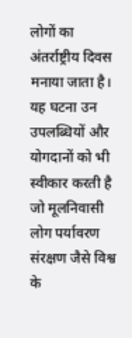लोगों का अंतर्राष्ट्रीय दिवस मनाया जाता है। यह घटना उन उपलब्धियों और योगदानों को भी स्वीकार करती है जो मूलनिवासी लोग पर्यावरण संरक्षण जैसे विश्व के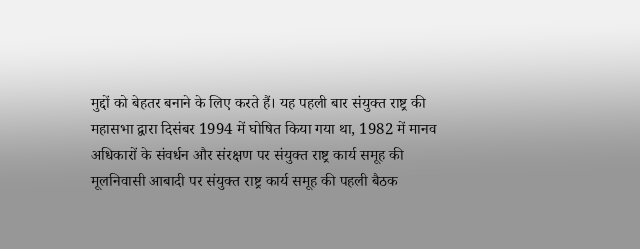मुद्दों को बेहतर बनाने के लिए करते हैं। यह पहली बार संयुक्त राष्ट्र की महासभा द्वारा दिसंबर 1994 में घोषित किया गया था, 1982 में मानव अधिकारों के संवर्धन और संरक्षण पर संयुक्त राष्ट्र कार्य समूह की मूलनिवासी आबादी पर संयुक्त राष्ट्र कार्य समूह की पहली बैठक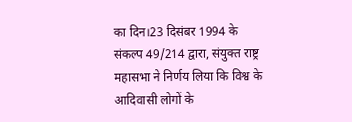का दिन।23 दिसंबर 1994 के संकल्प 49/214 द्वारा, संयुक्त राष्ट्र महासभा ने निर्णय लिया कि विश्व के आदिवासी लोगों के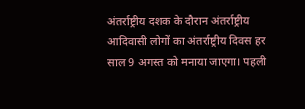अंतर्राष्ट्रीय दशक के दौरान अंतर्राष्ट्रीय आदिवासी लोगों का अंतर्राष्ट्रीय दिवस हर साल 9 अगस्त को मनाया जाएगा। पहली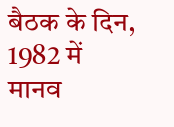बैठक के दिन, 1982 में मानव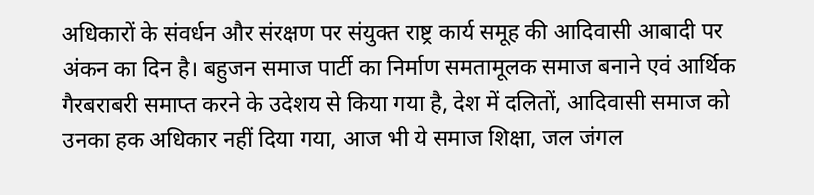अधिकारों के संवर्धन और संरक्षण पर संयुक्त राष्ट्र कार्य समूह की आदिवासी आबादी पर अंकन का दिन है। बहुजन समाज पार्टी का निर्माण समतामूलक समाज बनाने एवं आर्थिक गैरबराबरी समाप्त करने के उदेशय से किया गया है, देश में दलितों, आदिवासी समाज को उनका हक अधिकार नहीं दिया गया, आज भी ये समाज शिक्षा, जल जंगल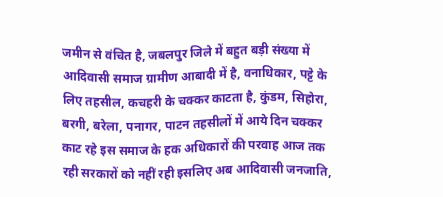जमीन से वंचित है, जबलपुर जिले में बहुत बड़ी संख्या में आदिवासी समाज ग्रामीण आबादी में है, वनाधिकार, पट्टे के लिए तहसील, कचहरी के चक्कर काटता है, कुंडम, सिहोरा, बरगी, बरेला, पनागर, पाटन तहसीलों में आये दिन चक्कर काट रहे इस समाज के हक अधिकारों की परवाह आज तक रही सरकारों को नहीं रही इसलिए अब आदिवासी जनजाति,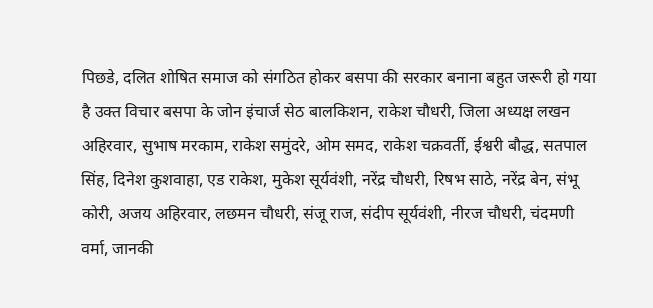पिछडे, दलित शोषित समाज को संगठित होकर बसपा की सरकार बनाना बहुत जरूरी हो गया है उक्त विचार बसपा के जोन इंचार्ज सेठ बालकिशन, राकेश चौधरी, जिला अध्यक्ष लखन अहिरवार, सुभाष मरकाम, राकेश समुंदरे, ओम समद, राकेश चक्रवर्ती, ईश्वरी बौद्ध, सतपाल सिंह, दिनेश कुशवाहा, एड राकेश, मुकेश सूर्यवंशी, नरेंद्र चौधरी, रिषभ साठे, नरेंद्र बेन, संभू कोरी, अजय अहिरवार, लछमन चौधरी, संजू राज, संदीप सूर्यवंशी, नीरज चौधरी, चंदमणी वर्मा, जानकी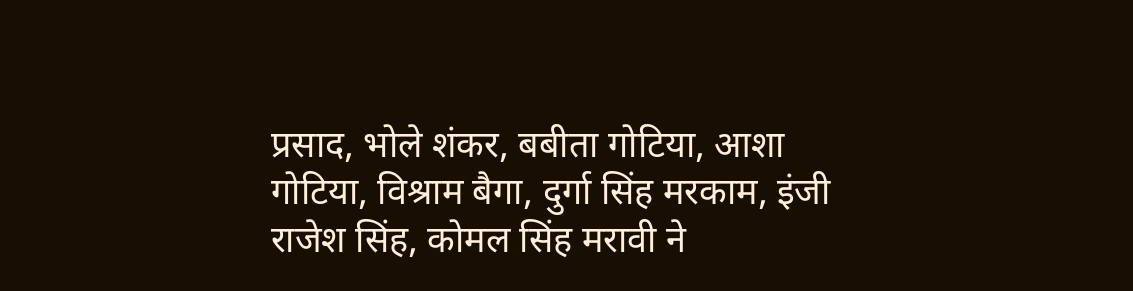प्रसाद, भोले शंकर, बबीता गोटिया, आशा गोटिया, विश्राम बैगा, दुर्गा सिंह मरकाम, इंजी राजेश सिंह, कोमल सिंह मरावी ने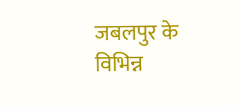जबलपुर के विभिन्न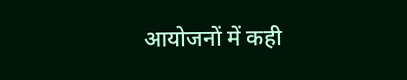आयोजनों में कही